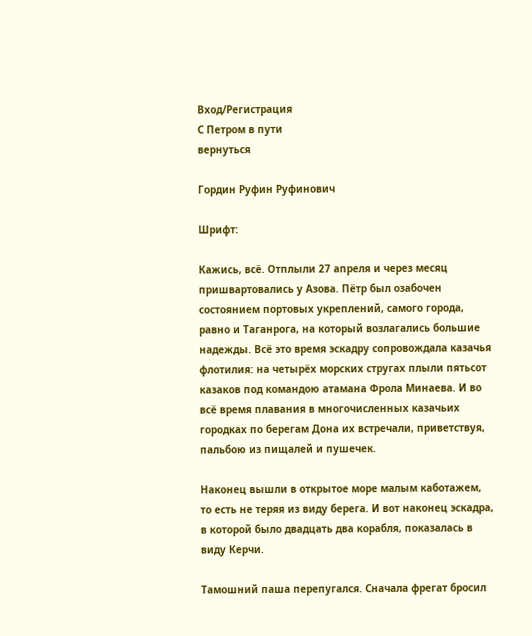Вход/Регистрация
С Петром в пути
вернуться

Гордин Руфин Руфинович

Шрифт:

Кажись, всё. Отплыли 27 апреля и через месяц пришвартовались у Азова. Пётр был озабочен состоянием портовых укреплений, самого города, равно и Таганрога, на который возлагались большие надежды. Всё это время эскадру сопровождала казачья флотилия: на четырёх морских стругах плыли пятьсот казаков под командою атамана Фрола Минаева. И во всё время плавания в многочисленных казачьих городках по берегам Дона их встречали, приветствуя, пальбою из пищалей и пушечек.

Наконец вышли в открытое море малым каботажем, то есть не теряя из виду берега. И вот наконец эскадра, в которой было двадцать два корабля, показалась в виду Керчи.

Тамошний паша перепугался. Сначала фрегат бросил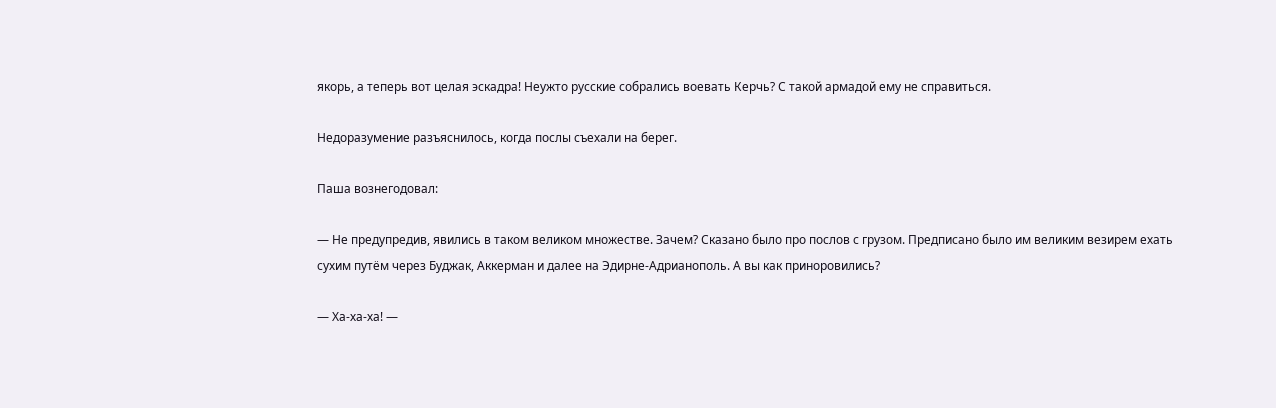якорь, а теперь вот целая эскадра! Неужто русские собрались воевать Керчь? С такой армадой ему не справиться.

Недоразумение разъяснилось, когда послы съехали на берег.

Паша вознегодовал:

— Не предупредив, явились в таком великом множестве. Зачем? Сказано было про послов с грузом. Предписано было им великим везирем ехать сухим путём через Буджак, Аккерман и далее на Эдирне-Адрианополь. А вы как приноровились?

— Ха-ха-ха! —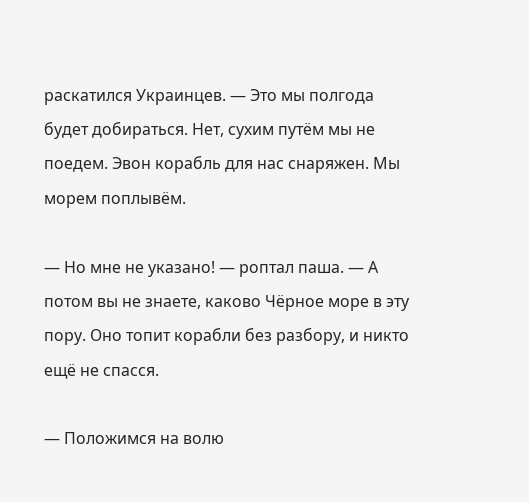раскатился Украинцев. — Это мы полгода будет добираться. Нет, сухим путём мы не поедем. Эвон корабль для нас снаряжен. Мы морем поплывём.

— Но мне не указано! — роптал паша. — А потом вы не знаете, каково Чёрное море в эту пору. Оно топит корабли без разбору, и никто ещё не спасся.

— Положимся на волю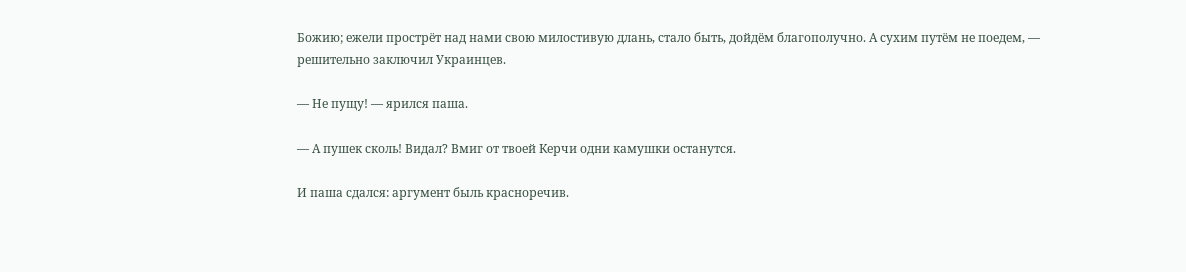Божию; ежели прострёт над нами свою милостивую длань, стало быть, дойдём благополучно. А сухим путём не поедем, — решительно заключил Украинцев.

— Не пущу! — ярился паша.

— А пушек сколь! Видал? Вмиг от твоей Керчи одни камушки останутся.

И паша сдался: аргумент быль красноречив.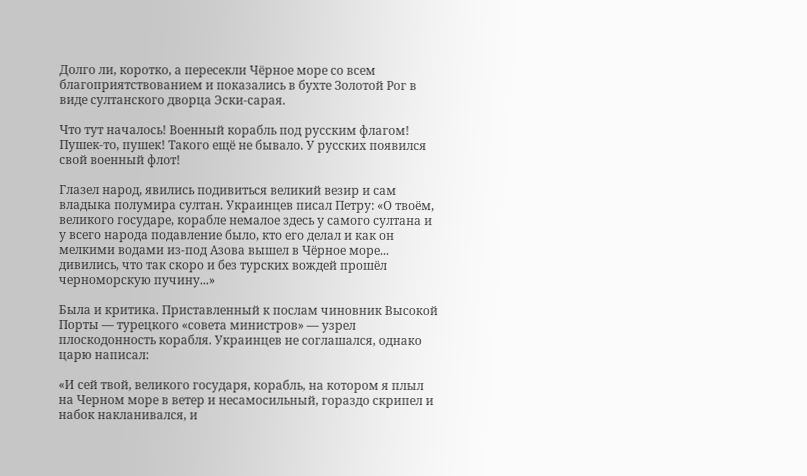Долго ли, коротко, а пересекли Чёрное море со всем благоприятствованием и показались в бухте Золотой Рог в виде султанского дворца Эски-сарая.

Что тут началось! Военный корабль под русским флагом! Пушек-то, пушек! Такого ещё не бывало. У русских появился свой военный флот!

Глазел народ, явились подивиться великий везир и сам владыка полумира султан. Украинцев писал Петру: «О твоём, великого государе, корабле немалое здесь у самого султана и у всего народа подавление было, кто его делал и как он мелкими водами из-под Азова вышел в Чёрное море... дивились, что так скоро и без турских вождей прошёл черноморскую пучину...»

Была и критика. Приставленный к послам чиновник Высокой Порты — турецкого «совета министров» — узрел плоскодонность корабля. Украинцев не соглашался, однако царю написал:

«И сей твой, великого государя, корабль, на котором я плыл на Черном море в ветер и несамосильный, гораздо скрипел и набок накланивался, и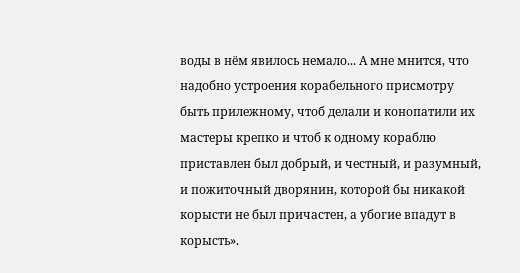воды в нём явилось немало... А мне мнится, что надобно устроения корабельного присмотру быть прилежному, чтоб делали и конопатили их мастеры крепко и чтоб к одному кораблю приставлен был добрый, и честный, и разумный, и пожиточный дворянин, которой бы никакой корысти не был причастен, а убогие впадут в корысть».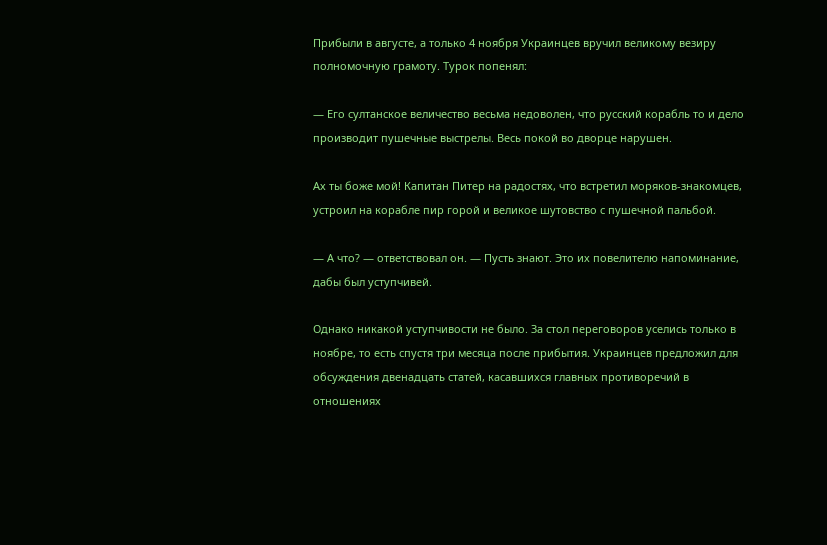Прибыли в августе, а только 4 ноября Украинцев вручил великому везиру полномочную грамоту. Турок попенял:

— Его султанское величество весьма недоволен, что русский корабль то и дело производит пушечные выстрелы. Весь покой во дворце нарушен.

Ах ты боже мой! Капитан Питер на радостях, что встретил моряков-знакомцев, устроил на корабле пир горой и великое шутовство с пушечной пальбой.

— А что? — ответствовал он. — Пусть знают. Это их повелителю напоминание, дабы был уступчивей.

Однако никакой уступчивости не было. За стол переговоров уселись только в ноябре, то есть спустя три месяца после прибытия. Украинцев предложил для обсуждения двенадцать статей, касавшихся главных противоречий в отношениях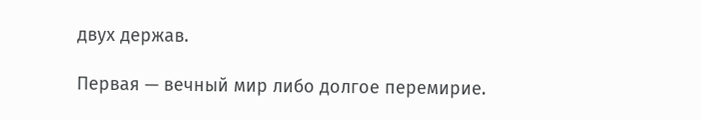двух держав.

Первая — вечный мир либо долгое перемирие.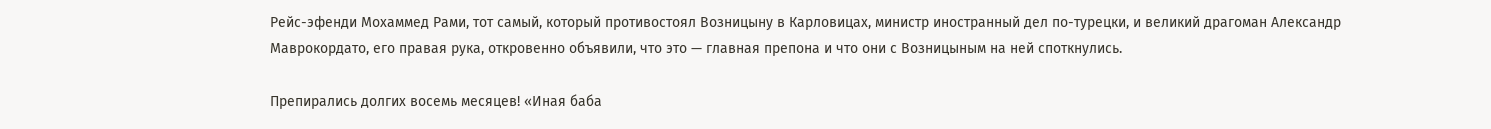Рейс-эфенди Мохаммед Рами, тот самый, который противостоял Возницыну в Карловицах, министр иностранный дел по-турецки, и великий драгоман Александр Маврокордато, его правая рука, откровенно объявили, что это — главная препона и что они с Возницыным на ней споткнулись.

Препирались долгих восемь месяцев! «Иная баба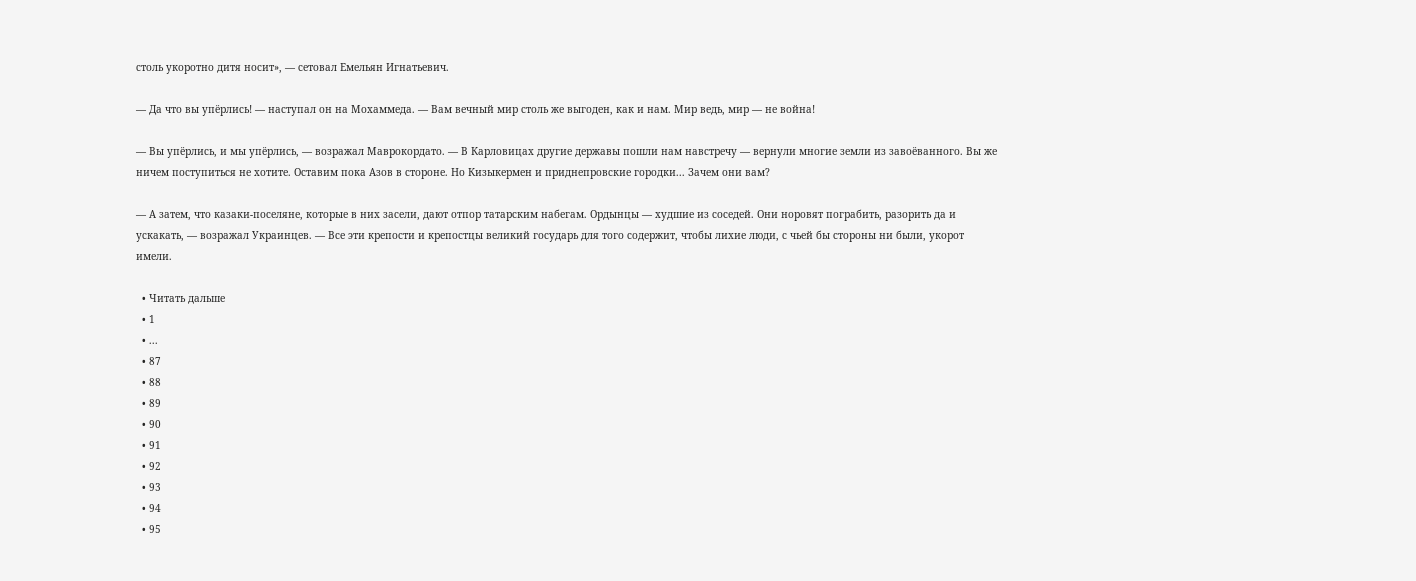столь укоротно дитя носит», — сетовал Емельян Игнатьевич.

— Да что вы упёрлись! — наступал он на Мохаммеда. — Вам вечный мир столь же выгоден, как и нам. Мир ведь, мир — не война!

— Вы упёрлись, и мы упёрлись, — возражал Маврокордато. — В Карловицах другие державы пошли нам навстречу — вернули многие земли из завоёванного. Вы же ничем поступиться не хотите. Оставим пока Азов в стороне. Но Кизыкермен и приднепровские городки... Зачем они вам?

— А затем, что казаки-поселяне, которые в них засели, дают отпор татарским набегам. Ордынцы — худшие из соседей. Они норовят пограбить, разорить да и ускакать, — возражал Украинцев. — Все эти крепости и крепостцы великий государь для того содержит, чтобы лихие люди, с чьей бы стороны ни были, укорот имели.

  • Читать дальше
  • 1
  • ...
  • 87
  • 88
  • 89
  • 90
  • 91
  • 92
  • 93
  • 94
  • 95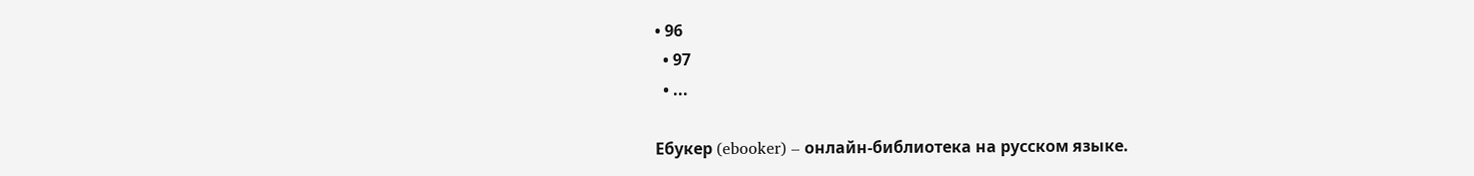• 96
  • 97
  • ...

Ебукер (ebooker) – онлайн-библиотека на русском языке.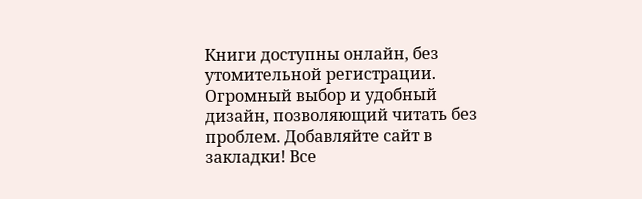Книги доступны онлайн, без утомительной регистрации. Огромный выбор и удобный дизайн, позволяющий читать без проблем. Добавляйте сайт в закладки! Все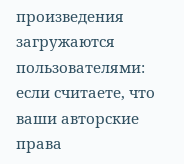произведения загружаются пользователями: если считаете, что ваши авторские права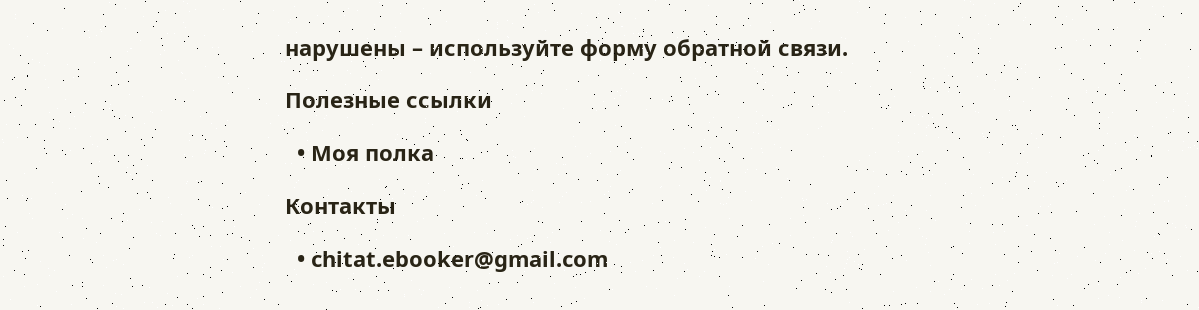нарушены – используйте форму обратной связи.

Полезные ссылки

  • Моя полка

Контакты

  • chitat.ebooker@gmail.com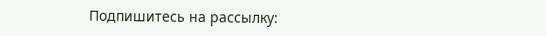Подпишитесь на рассылку: